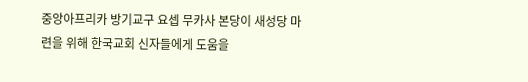중앙아프리카 방기교구 요셉 무카사 본당이 새성당 마련을 위해 한국교회 신자들에게 도움을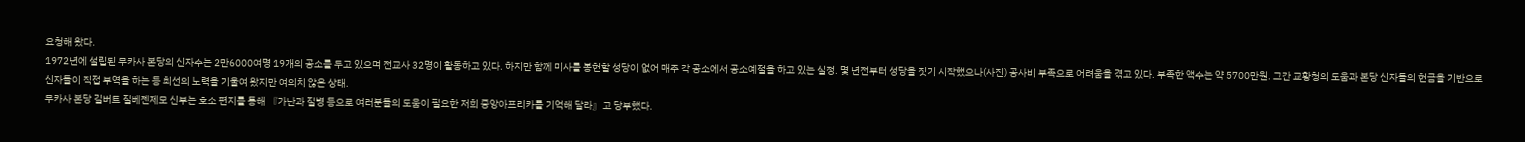요청해 왔다.
1972년에 설립된 무카사 본당의 신자수는 2만6000여명 19개의 공소를 두고 있으며 전교사 32명이 활동하고 있다. 하지만 함께 미사를 봉헌할 성당이 없어 매주 각 공소에서 공소예절을 하고 있는 실정. 몇 년전부터 성당을 짓기 시작했으나(사진) 공사비 부족으로 어려움을 겪고 있다. 부족한 액수는 약 5700만원. 그간 교황청의 도움과 본당 신자들의 헌금을 기반으로 신자들이 직접 부역을 하는 등 최선의 노력을 기울여 왔지만 여의치 않은 상태.
무카사 본당 길버트 질베젠제모 신부는 호소 편지를 통해 『가난과 질병 등으로 여러분들의 도움이 필요한 저희 중앙아프리카를 기억해 달라』고 당부했다.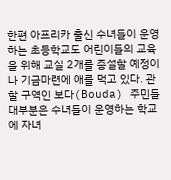한편 아프리카 출신 수녀들이 운영하는 초등학교도 어린이들의 교육을 위해 교실 2개를 증설할 예정이나 기금마련에 애를 먹고 있다. 관할 구역인 보다(Bouda) 주민들 대부분은 수녀들이 운영하는 학교에 자녀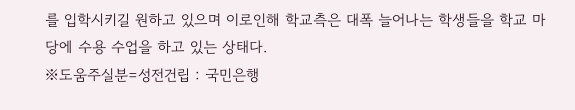를 입학시키길 원하고 있으며 이로인해 학교측은 대폭 늘어나는 학생들을 학교 마당에 수용 수업을 하고 있는 상태다.
※도움주실분=성전건립 : 국민은행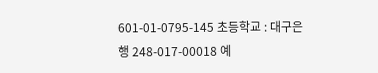601-01-0795-145 초등학교 : 대구은행 248-017-00018 예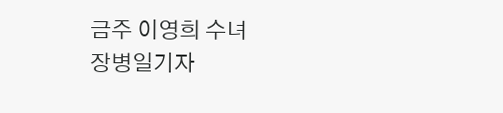금주 이영희 수녀
장병일기자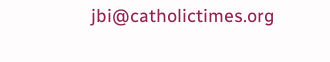jbi@catholictimes.org